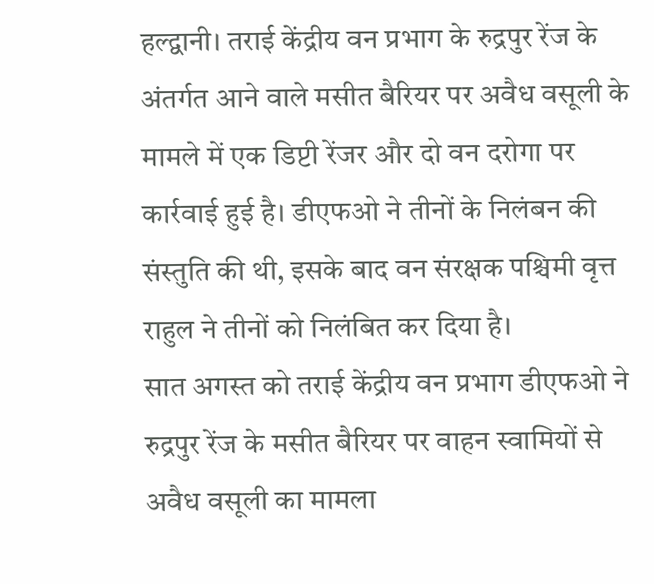हल्द्वानी। तराई केंद्रीय वन प्रभाग के रुद्रपुर रेंज के अंतर्गत आने वाले मसीत बैरियर पर अवैध वसूली के मामले में एक डिप्टी रेंजर और दो वन दरोगा पर कार्रवाई हुई है। डीएफओ ने तीनों के निलंबन की संस्तुति की थी, इसके बाद वन संरक्षक पश्चिमी वृत्त राहुल ने तीनों को निलंबित कर दिया है।
सात अगस्त को तराई केंद्रीय वन प्रभाग डीएफओ ने रुद्रपुर रेंज के मसीत बैरियर पर वाहन स्वामियों से अवैध वसूली का मामला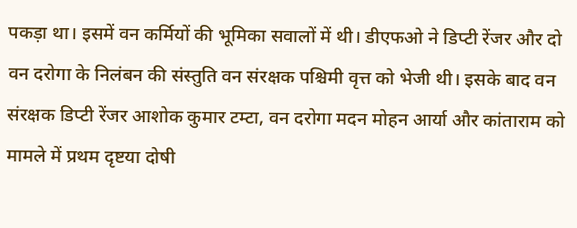पकड़ा था। इसमें वन कर्मियों की भूमिका सवालों में थी। डीएफओ ने डिप्टी रेंजर और दो वन दरोगा के निलंबन की संस्तुति वन संरक्षक पश्चिमी वृत्त को भेजी थी। इसके बाद वन संरक्षक डिप्टी रेंजर आशोक कुमार टम्टा, वन दरोगा मदन मोहन आर्या और कांताराम को मामले में प्रथम दृष्टया दोषी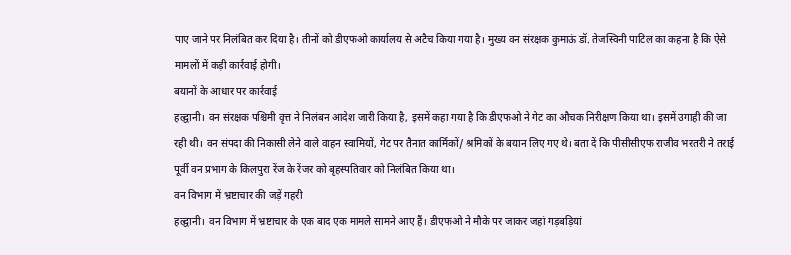पाए जाने पर निलंबित कर दिया है। तीनों को डीएफओ कार्यालय से अटैच किया गया है। मुख्य वन संरक्षक कुमाऊं डॉ. तेजस्विनी पाटिल का कहना है कि ऐसे मामलों में कड़ी कार्रवाई होगी।
बयानों के आधार पर कार्रवाई
हल्द्वानी। वन संरक्षक पश्चिमी वृत्त ने निलंबन आदेश जारी किया है, इसमें कहा गया है कि डीएफओ ने गेट का औचक निरीक्षण किया था। इसमें उगाही की जा रही थी। वन संपदा की निकासी लेने वाले वाहन स्वामियों, गेट पर तैनात कार्मिकों/ श्रमिकों के बयान लिए गए थे। बता दें कि पीसीसीएफ राजीव भरतरी ने तराई पूर्वी वन प्रभाग के किलपुरा रेंज के रेंजर को बृहस्पतिवार को निलंबित किया था।
वन विभाग में भ्रष्टाचार की जड़ें गहरी
हल्द्वानी। वन विभाग में भ्रष्टाचार के एक बाद एक मामले सामने आए हैं। डीएफओ ने मौके पर जाकर जहां गड़बड़ियां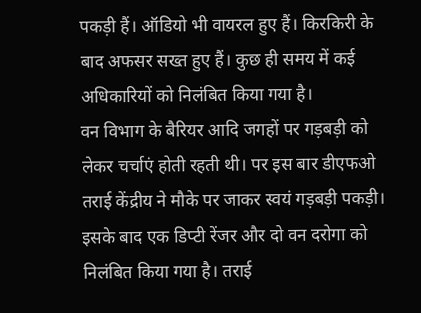पकड़ी हैं। ऑडियो भी वायरल हुए हैं। किरकिरी के बाद अफसर सख्त हुए हैं। कुछ ही समय में कई अधिकारियों को निलंबित किया गया है।
वन विभाग के बैरियर आदि जगहों पर गड़बड़ी को लेकर चर्चाएं होती रहती थी। पर इस बार डीएफओ तराई केंद्रीय ने मौके पर जाकर स्वयं गड़बड़ी पकड़ी। इसके बाद एक डिप्टी रेंजर और दो वन दरोगा को निलंबित किया गया है। तराई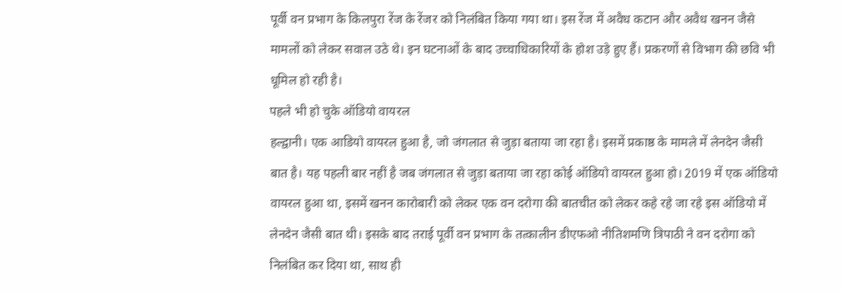पूर्वी वन प्रभाग के किलपुरा रेंज के रेंजर को निलंबित किया गया था। इस रेंज में अवैध कटान और अवैध खनन जैसे मामलों को लेकर सवाल उठे थे। इन घटनाओं के बाद उच्चाधिकारियों के होश उड़े हुए हैं। प्रकरणों से विभाग की छवि भी धूमिल हो रही है।
पहले भी हो चुके ऑडियो वायरल
हल्द्वानी। एक आडियो वायरल हुआ है, जो जंगलात से जुड़ा बताया जा रहा है। इसमें प्रकाष्ठ के मामले में लेनदेन जैसी बात है। यह पहली बार नहीं है जब जंगलात से जुड़ा बताया जा रहा कोई ऑडियो वायरल हुआ हो। 2019 में एक ऑडियो वायरल हुआ था, इसमें खनन कारोबारी को लेकर एक वन दरोगा की बातचीत को लेकर कहे रहे जा रहे इस ऑडियो में लेनदेन जैसी बात थी। इसके बाद तराई पूर्वी वन प्रभाग के तत्कालीन डीएफओ नीतिशमणि त्रिपाठी ने वन दरोगा को निलंबित कर दिया था, साथ ही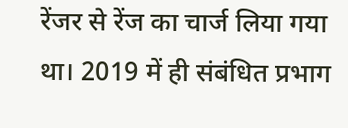रेंजर से रेंज का चार्ज लिया गया था। 2019 में ही संबंधित प्रभाग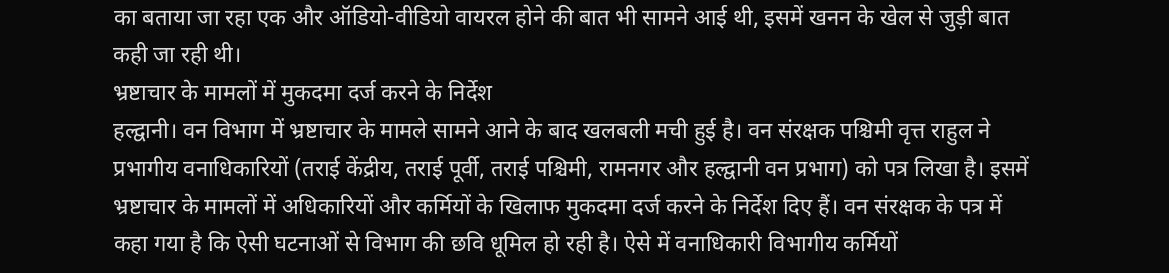का बताया जा रहा एक और ऑडियो-वीडियो वायरल होने की बात भी सामने आई थी, इसमें खनन के खेल से जुड़ी बात कही जा रही थी।
भ्रष्टाचार के मामलों में मुकदमा दर्ज करने के निर्देश
हल्द्वानी। वन विभाग में भ्रष्टाचार के मामले सामने आने के बाद खलबली मची हुई है। वन संरक्षक पश्चिमी वृत्त राहुल ने प्रभागीय वनाधिकारियों (तराई केंद्रीय, तराई पूर्वी, तराई पश्चिमी, रामनगर और हल्द्वानी वन प्रभाग) को पत्र लिखा है। इसमें भ्रष्टाचार के मामलों में अधिकारियों और कर्मियों के खिलाफ मुकदमा दर्ज करने के निर्देश दिए हैं। वन संरक्षक के पत्र में कहा गया है कि ऐसी घटनाओं से विभाग की छवि धूमिल हो रही है। ऐसे में वनाधिकारी विभागीय कर्मियों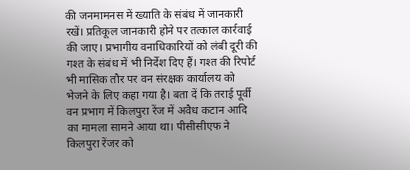की जनमामनस में ख्याति के संबंध में जानकारी रखें। प्रतिकूल जानकारी होने पर तत्काल कार्रवाई की जाए। प्रभागीय वनाधिकारियों को लंबी दूरी की गश्त के संबंध में भी निर्देश दिए हैं। गश्त की रिपोर्ट भी मासिक तौर पर वन संरक्षक कार्यालय को भेजने के लिए कहा गया है। बता दें कि तराई पूर्वी वन प्रभाग में किलपुरा रेंज में अवैध कटान आदि का मामला सामने आया था। पीसीसीएफ ने किलपुरा रेंजर को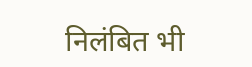निलंबित भी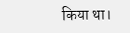किया था।